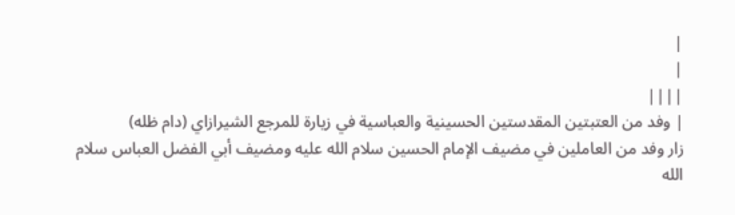|
|
||||
| وفد من العتبتين المقدستين الحسينية والعباسية في زيارة للمرجع الشيرازاي (دام ظله)
زار وفد من العاملين في مضيف الإمام الحسين سلام الله عليه ومضيف أبي الفضل العباس سلام الله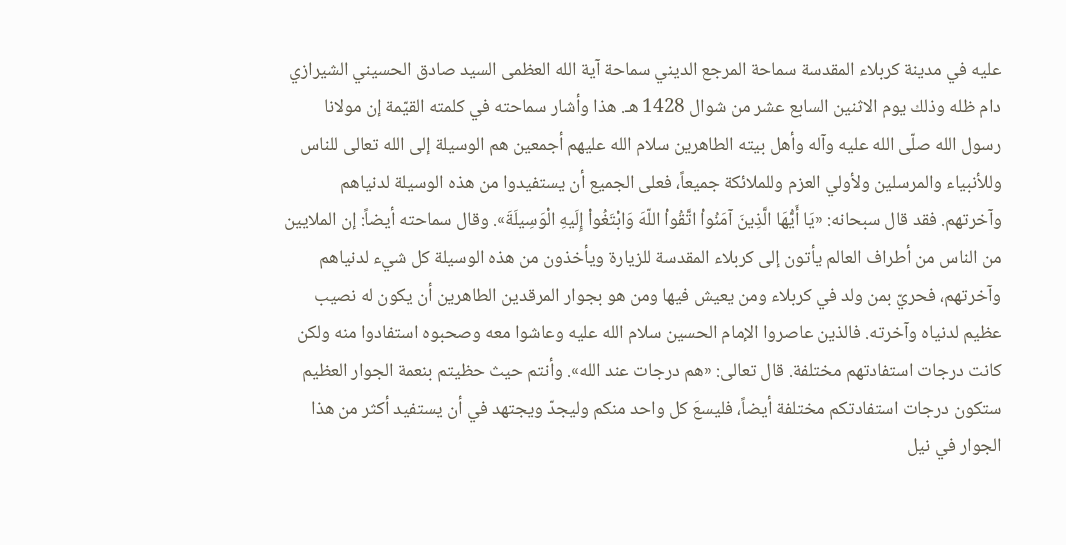عليه في مدينة كربلاء المقدسة سماحة المرجع الديني سماحة آية الله العظمى السيد صادق الحسيني الشيرازي دام ظله وذلك يوم الاثنين السابع عشر من شوال 1428 هـ. هذا وأشار سماحته في كلمته القيّمة إن مولانا رسول الله صلّى الله عليه وآله وأهل بيته الطاهرين سلام الله عليهم أجمعين هم الوسيلة إلى الله تعالى للناس وللأنبياء والمرسلين ولأولي العزم وللملائكة جميعاً، فعلى الجميع أن يستفيدوا من هذه الوسيلة لدنياهم وآخرتهم. فقد قال سبحانه: «يَا أَيُّهَا الَّذِينَ آمَنُواْ اتَّقُواْ اللّهَ وَابْتَغُواْ إِلَيهِ الْوَسِيلَةَ». وقال سماحته أيضاً: إن الملايين من الناس من أطراف العالم يأتون إلى كربلاء المقدسة للزيارة ويأخذون من هذه الوسيلة كل شيء لدنياهم وآخرتهم، فحريّ بمن ولد في كربلاء ومن يعيش فيها ومن هو بجوار المرقدين الطاهرين أن يكون له نصيب عظيم لدنياه وآخرته. فالذين عاصروا الإمام الحسين سلام الله عليه وعاشوا معه وصحبوه استفادوا منه ولكن كانت درجات استفادتهم مختلفة. قال تعالى: «هم درجات عند الله». وأنتم حيث حظيتم بنعمة الجوار العظيم ستكون درجات استفادتكم مختلفة أيضاً، فليسعَ كل واحد منكم وليجدّ ويجتهد في أن يستفيد أكثر من هذا الجوار في نيل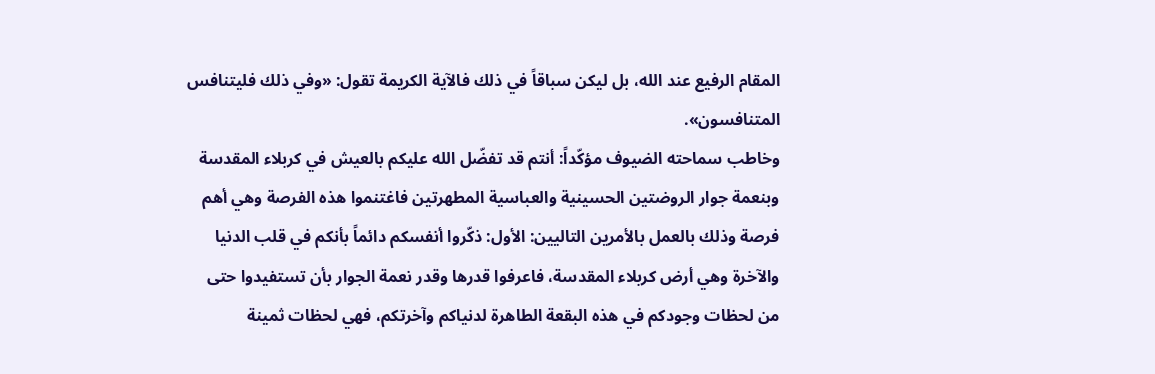المقام الرفيع عند الله، بل ليكن سباقاً في ذلك فالآية الكريمة تقول: «وفي ذلك فليتنافس المتنافسون».
وخاطب سماحته الضيوف مؤكّداً: أنتم قد تفضّل الله عليكم بالعيش في كربلاء المقدسة وبنعمة جوار الروضتين الحسينية والعباسية المطهرتين فاغتنموا هذه الفرصة وهي أهم فرصة وذلك بالعمل بالأمرين التاليين: الأول: ذكّروا أنفسكم دائماً بأنكم في قلب الدنيا والآخرة وهي أرض كربلاء المقدسة، فاعرفوا قدرها وقدر نعمة الجوار بأن تستفيدوا حتى من لحظات وجودكم في هذه البقعة الطاهرة لدنياكم وآخرتكم، فهي لحظات ثمينة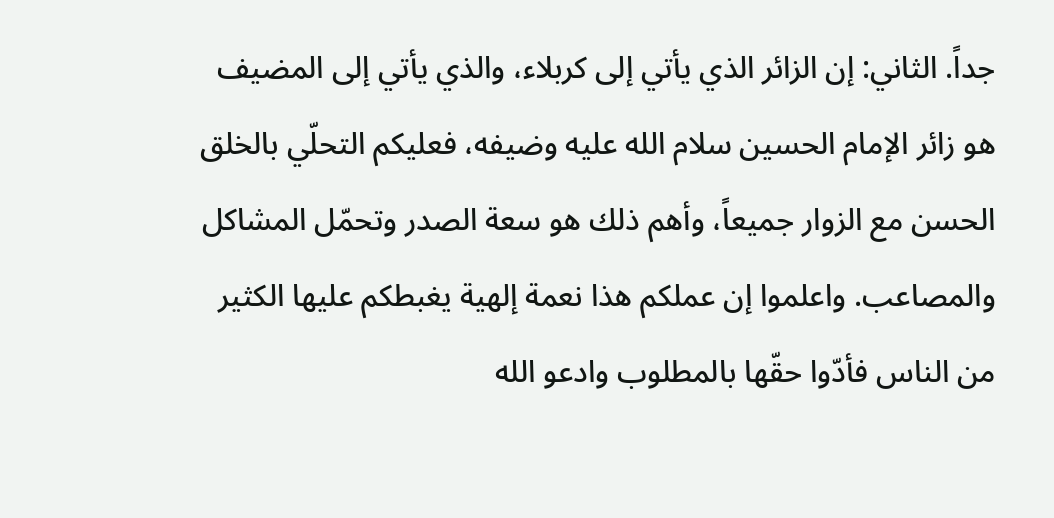جداً. الثاني: إن الزائر الذي يأتي إلى كربلاء، والذي يأتي إلى المضيف هو زائر الإمام الحسين سلام الله عليه وضيفه، فعليكم التحلّي بالخلق الحسن مع الزوار جميعاً، وأهم ذلك هو سعة الصدر وتحمّل المشاكل والمصاعب. واعلموا إن عملكم هذا نعمة إلهية يغبطكم عليها الكثير من الناس فأدّوا حقّها بالمطلوب وادعو الله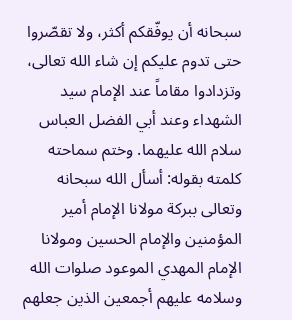سبحانه أن يوفّقكم أكثر، ولا تقصّروا حتى تدوم عليكم إن شاء الله تعالى، وتزدادوا مقاماً عند الإمام سيد الشهداء وعند أبي الفضل العباس سلام الله عليهما. وختم سماحته كلمته بقوله: أسأل الله سبحانه وتعالى ببركة مولانا الإمام أمير المؤمنين والإمام الحسين ومولانا الإمام المهدي الموعود صلوات الله وسلامه عليهم أجمعين الذين جعلهم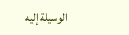الوسيلة إليه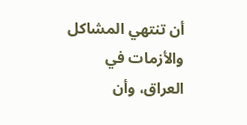أن تنتهي المشاكل والأزمات في العراق، وأن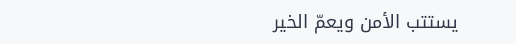يستتب الأمن ويعمّ الخير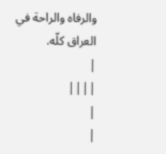والرفاه والراحة في العراق كلّه.
|
||||
|
|